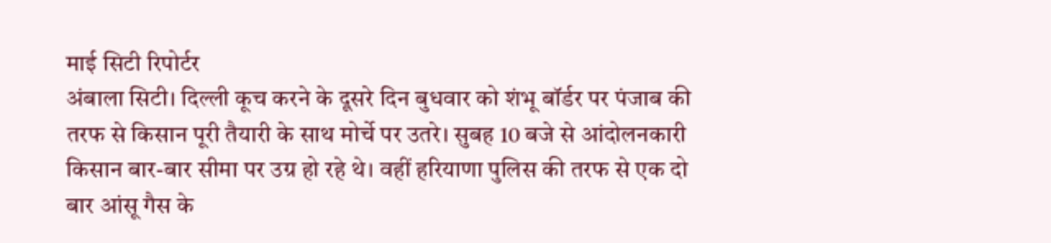माई सिटी रिपोर्टर
अंबाला सिटी। दिल्ली कूच करने के दूसरे दिन बुधवार को शंभू बॉर्डर पर पंजाब की तरफ से किसान पूरी तैयारी के साथ मोर्चे पर उतरे। सुबह 10 बजे से आंदोलनकारी किसान बार-बार सीमा पर उग्र हो रहे थे। वहीं हरियाणा पुलिस की तरफ से एक दो बार आंसू गैस के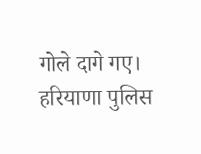गोले दागे गए। हरियाणा पुलिस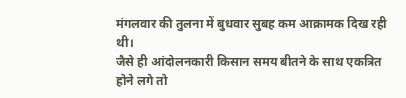मंगलवार की तुलना में बुधवार सुबह कम आक्रामक दिख रही थी।
जैसे ही आंदोलनकारी किसान समय बीतने के साथ एकत्रित होने लगे तो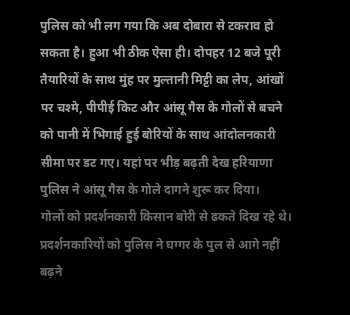पुलिस को भी लग गया कि अब दोबारा से टकराव हो सकता है। हुआ भी ठीक ऐसा ही। दोपहर 12 बजे पूरी तैयारियों के साथ मुंह पर मुल्तानी मिट्टी का लेप, आंखों पर चश्मे, पीपीई किट और आंसू गैस के गोलों से बचने को पानी में भिगाई हुई बोरियों के साथ आंदोलनकारी सीमा पर डट गए। यहां पर भीड़ बढ़ती देख हरियाणा पुलिस ने आंसू गैस के गोले दागने शुरू कर दिया।
गोलों को प्रदर्शनकारी किसान बोरी से ढकते दिख रहे थे। प्रदर्शनकारियों को पुलिस ने घग्गर के पुल से आगे नहीं बढ़ने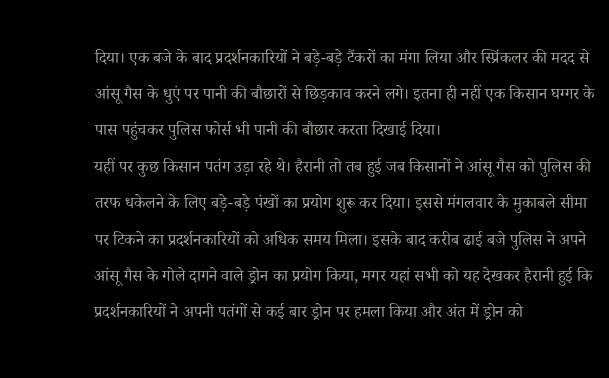दिया। एक बजे के बाद प्रदर्शनकारियों ने बड़े-बड़े टैंकरों का मंगा लिया और स्प्रिंकलर की मदद से आंसू गैस के धुएं पर पानी की बौछारों से छिड़काव करने लगे। इतना ही नहीं एक किसान घग्गर के पास पहुंचकर पुलिस फोर्स भी पानी की बौछार करता दिखाई दिया।
यहीं पर कुछ किसान पतंग उड़ा रहे थे। हैरानी तो तब हुई जब किसानों ने आंसू गैस को पुलिस की तरफ धकेलने के लिए बड़े-बड़े पंखों का प्रयोग शुरू कर दिया। इससे मंगलवार के मुकाबले सीमा पर टिकने का प्रदर्शनकारियों को अधिक समय मिला। इसके बाद करीब ढाई बजे पुलिस ने अपने आंसू गैस के गोले दागने वाले ड्रोन का प्रयोग किया, मगर यहां सभी को यह देखकर हैरानी हुई कि प्रदर्शनकारियों ने अपनी पतंगों से कई बार ड्रोन पर हमला किया और अंत में ड्रोन को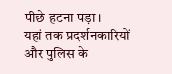पीछे हटना पड़ा।
यहां तक प्रदर्शनकारियों और पुलिस के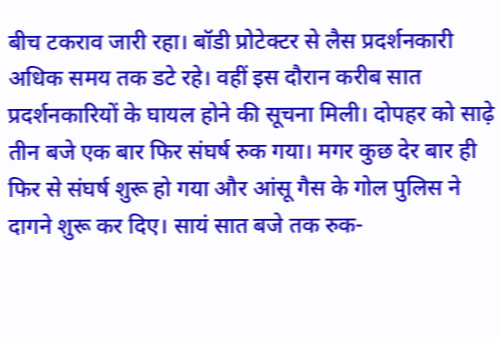बीच टकराव जारी रहा। बॉडी प्रोटेक्टर से लैस प्रदर्शनकारी अधिक समय तक डटे रहे। वहीं इस दौरान करीब सात प्रदर्शनकारियों के घायल होने की सूचना मिली। दोपहर को साढ़े तीन बजे एक बार फिर संघर्ष रुक गया। मगर कुछ देर बार ही फिर से संघर्ष शुरू हो गया और आंसू गैस के गोल पुलिस ने दागने शुरू कर दिए। सायं सात बजे तक रुक-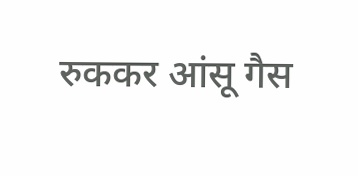रुककर आंसू गैस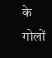के गोलों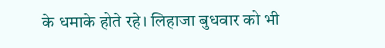के धमाके होते रहे। लिहाजा बुधवार को भी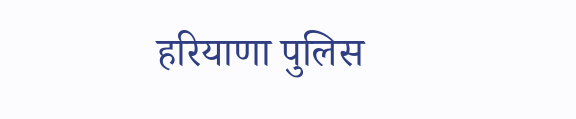हरियाणा पुलिस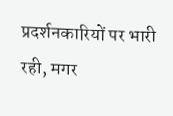प्रदर्शनकारियों पर भारी रही, मगर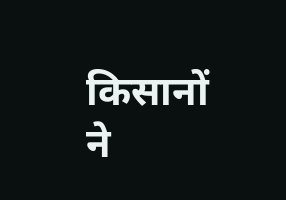किसानों ने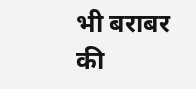भी बराबर की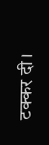टक्कर दी।